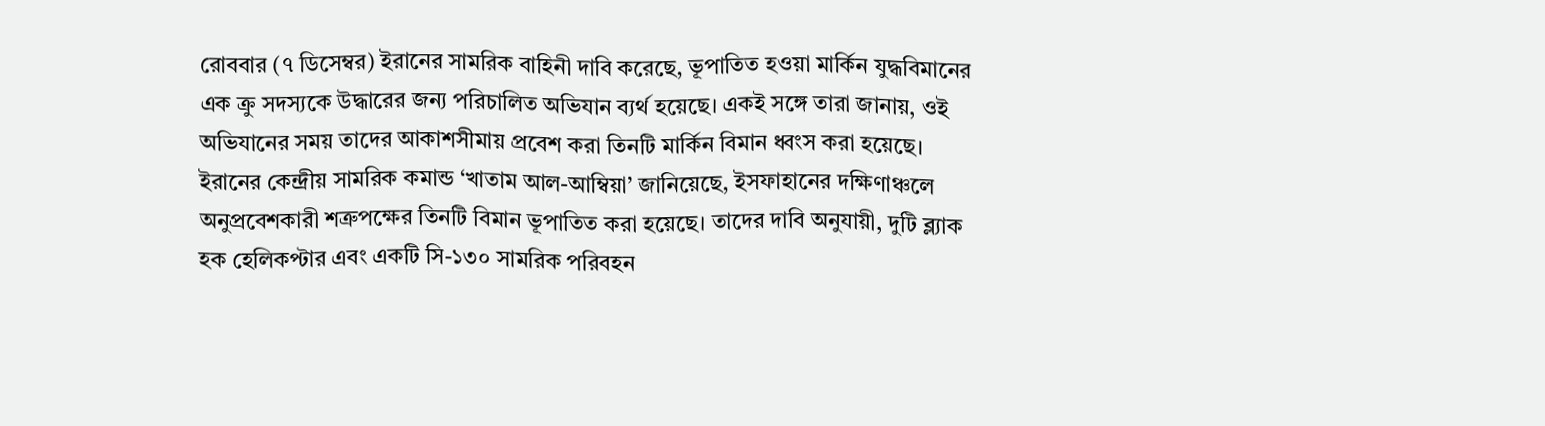রোববার (৭ ডিসেম্বর) ইরানের সামরিক বাহিনী দাবি করেছে, ভূপাতিত হওয়া মার্কিন যুদ্ধবিমানের এক ক্রু সদস্যকে উদ্ধারের জন্য পরিচালিত অভিযান ব্যর্থ হয়েছে। একই সঙ্গে তারা জানায়, ওই অভিযানের সময় তাদের আকাশসীমায় প্রবেশ করা তিনটি মার্কিন বিমান ধ্বংস করা হয়েছে।
ইরানের কেন্দ্রীয় সামরিক কমান্ড ‘খাতাম আল-আম্বিয়া’ জানিয়েছে, ইসফাহানের দক্ষিণাঞ্চলে অনুপ্রবেশকারী শত্রুপক্ষের তিনটি বিমান ভূপাতিত করা হয়েছে। তাদের দাবি অনুযায়ী, দুটি ব্ল্যাক হক হেলিকপ্টার এবং একটি সি-১৩০ সামরিক পরিবহন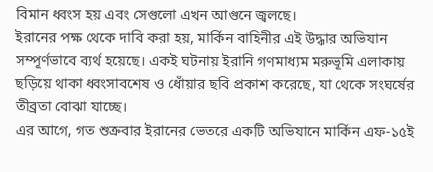বিমান ধ্বংস হয় এবং সেগুলো এখন আগুনে জ্বলছে।
ইরানের পক্ষ থেকে দাবি করা হয়, মার্কিন বাহিনীর এই উদ্ধার অভিযান সম্পূর্ণভাবে ব্যর্থ হয়েছে। একই ঘটনায় ইরানি গণমাধ্যম মরুভূমি এলাকায় ছড়িয়ে থাকা ধ্বংসাবশেষ ও ধোঁয়ার ছবি প্রকাশ করেছে, যা থেকে সংঘর্ষের তীব্রতা বোঝা যাচ্ছে।
এর আগে, গত শুক্রবার ইরানের ভেতরে একটি অভিযানে মার্কিন এফ-১৫ই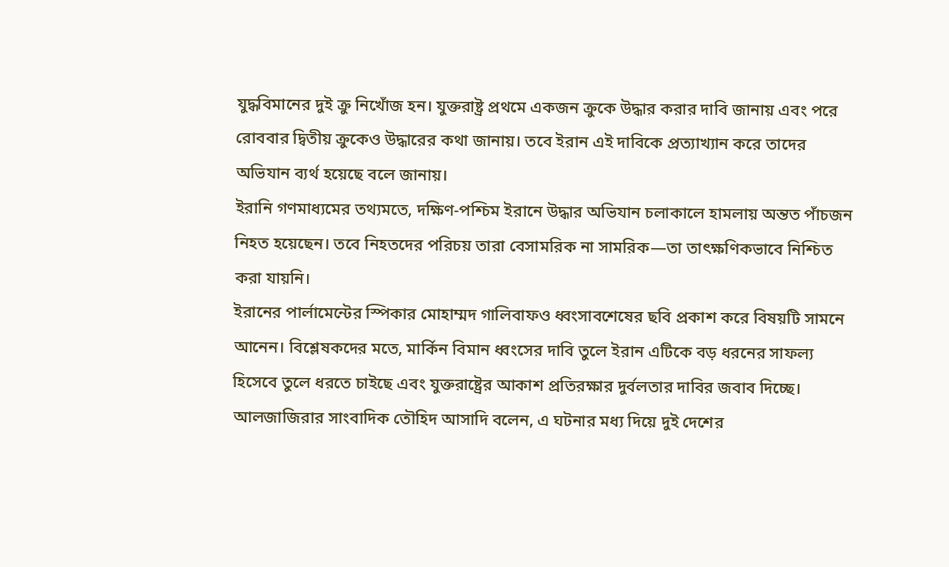যুদ্ধবিমানের দুই ক্রু নিখোঁজ হন। যুক্তরাষ্ট্র প্রথমে একজন ক্রুকে উদ্ধার করার দাবি জানায় এবং পরে রোববার দ্বিতীয় ক্রুকেও উদ্ধারের কথা জানায়। তবে ইরান এই দাবিকে প্রত্যাখ্যান করে তাদের অভিযান ব্যর্থ হয়েছে বলে জানায়।
ইরানি গণমাধ্যমের তথ্যমতে, দক্ষিণ-পশ্চিম ইরানে উদ্ধার অভিযান চলাকালে হামলায় অন্তত পাঁচজন নিহত হয়েছেন। তবে নিহতদের পরিচয় তারা বেসামরিক না সামরিক—তা তাৎক্ষণিকভাবে নিশ্চিত করা যায়নি।
ইরানের পার্লামেন্টের স্পিকার মোহাম্মদ গালিবাফও ধ্বংসাবশেষের ছবি প্রকাশ করে বিষয়টি সামনে আনেন। বিশ্লেষকদের মতে, মার্কিন বিমান ধ্বংসের দাবি তুলে ইরান এটিকে বড় ধরনের সাফল্য হিসেবে তুলে ধরতে চাইছে এবং যুক্তরাষ্ট্রের আকাশ প্রতিরক্ষার দুর্বলতার দাবির জবাব দিচ্ছে।
আলজাজিরার সাংবাদিক তৌহিদ আসাদি বলেন, এ ঘটনার মধ্য দিয়ে দুই দেশের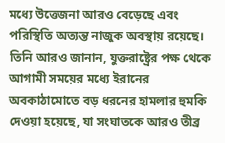মধ্যে উত্তেজনা আরও বেড়েছে এবং পরিস্থিতি অত্যন্ত নাজুক অবস্থায় রয়েছে। তিনি আরও জানান, যুক্তরাষ্ট্রের পক্ষ থেকে আগামী সময়ের মধ্যে ইরানের অবকাঠামোতে বড় ধরনের হামলার হুমকি দেওয়া হয়েছে, যা সংঘাতকে আরও তীব্র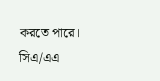করতে পারে।
সিএ/এএ